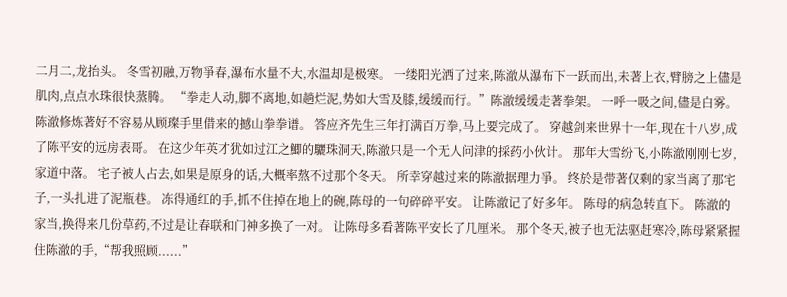二月二,龙抬头。 冬雪初融,万物爭春,瀑布水量不大,水温却是极寒。 一缕阳光洒了过来,陈澈从瀑布下一跃而出,未著上衣,臂膀之上儘是肌肉,点点水珠很快蒸腾。 “拳走人动,脚不离地,如趟烂泥,势如大雪及膝,缓缓而行。”陈澈缓缓走著拳架。 一呼一吸之间,儘是白雾。 陈澈修炼著好不容易从顾璨手里借来的撼山拳拳谱。 答应齐先生三年打满百万拳,马上要完成了。 穿越剑来世界十一年,现在十八岁,成了陈平安的远房表哥。 在这少年英才犹如过江之鯽的驪珠洞天,陈澈只是一个无人问津的採药小伙计。 那年大雪纷飞,小陈澈刚刚七岁,家道中落。 宅子被人占去,如果是原身的话,大概率熬不过那个冬天。 所幸穿越过来的陈澈据理力爭。 终於是带著仅剩的家当离了那宅子,一头扎进了泥瓶巷。 冻得通红的手,抓不住掉在地上的碗,陈母的一句碎碎平安。 让陈澈记了好多年。 陈母的病急转直下。 陈澈的家当,换得来几份草药,不过是让春联和门神多换了一对。 让陈母多看著陈平安长了几厘米。 那个冬天,被子也无法驱赶寒冷,陈母紧紧握住陈澈的手,“帮我照顾......”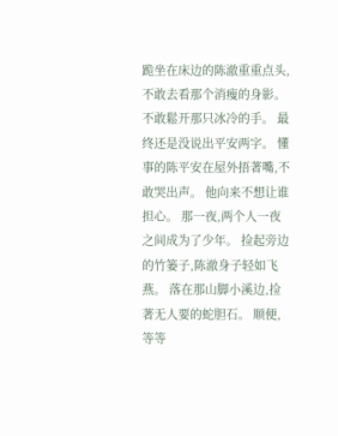跪坐在床边的陈澈重重点头,不敢去看那个消瘦的身影。 不敢鬆开那只冰冷的手。 最终还是没说出平安两字。 懂事的陈平安在屋外捂著嘴,不敢哭出声。 他向来不想让谁担心。 那一夜,两个人一夜之间成为了少年。 捡起旁边的竹篓子,陈澈身子轻如飞燕。 落在那山脚小溪边,捡著无人要的蛇胆石。 顺便,等等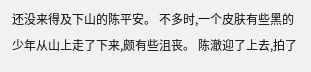还没来得及下山的陈平安。 不多时,一个皮肤有些黑的少年从山上走了下来,颇有些沮丧。 陈澈迎了上去,拍了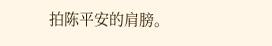拍陈平安的肩膀。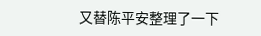又替陈平安整理了一下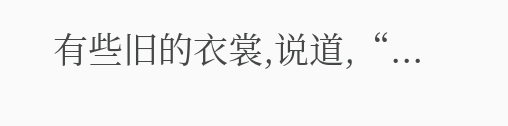有些旧的衣裳,说道,“...